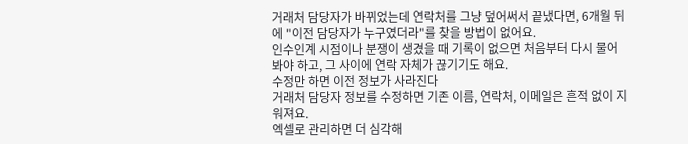거래처 담당자가 바뀌었는데 연락처를 그냥 덮어써서 끝냈다면, 6개월 뒤에 "이전 담당자가 누구였더라"를 찾을 방법이 없어요.
인수인계 시점이나 분쟁이 생겼을 때 기록이 없으면 처음부터 다시 물어봐야 하고, 그 사이에 연락 자체가 끊기기도 해요.
수정만 하면 이전 정보가 사라진다
거래처 담당자 정보를 수정하면 기존 이름, 연락처, 이메일은 흔적 없이 지워져요.
엑셀로 관리하면 더 심각해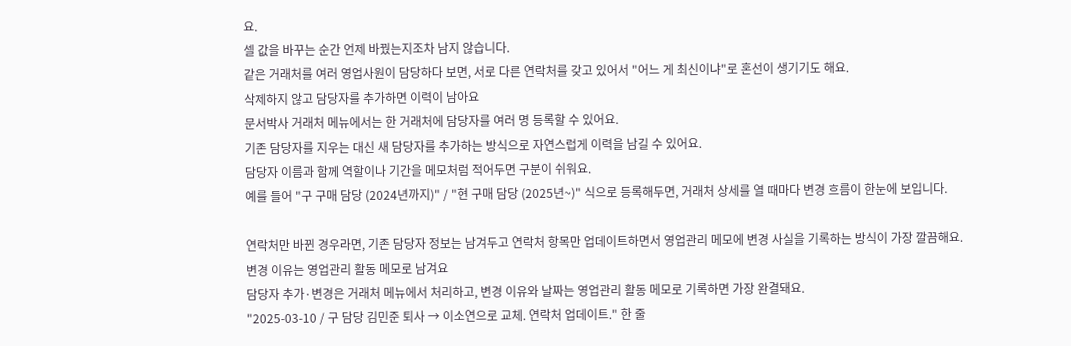요.
셀 값을 바꾸는 순간 언제 바꿨는지조차 남지 않습니다.
같은 거래처를 여러 영업사원이 담당하다 보면, 서로 다른 연락처를 갖고 있어서 "어느 게 최신이냐"로 혼선이 생기기도 해요.
삭제하지 않고 담당자를 추가하면 이력이 남아요
문서박사 거래처 메뉴에서는 한 거래처에 담당자를 여러 명 등록할 수 있어요.
기존 담당자를 지우는 대신 새 담당자를 추가하는 방식으로 자연스럽게 이력을 남길 수 있어요.
담당자 이름과 함께 역할이나 기간을 메모처럼 적어두면 구분이 쉬워요.
예를 들어 "구 구매 담당 (2024년까지)" / "현 구매 담당 (2025년~)" 식으로 등록해두면, 거래처 상세를 열 때마다 변경 흐름이 한눈에 보입니다.

연락처만 바뀐 경우라면, 기존 담당자 정보는 남겨두고 연락처 항목만 업데이트하면서 영업관리 메모에 변경 사실을 기록하는 방식이 가장 깔끔해요.
변경 이유는 영업관리 활동 메모로 남겨요
담당자 추가·변경은 거래처 메뉴에서 처리하고, 변경 이유와 날짜는 영업관리 활동 메모로 기록하면 가장 완결돼요.
"2025-03-10 / 구 담당 김민준 퇴사 → 이소연으로 교체. 연락처 업데이트." 한 줄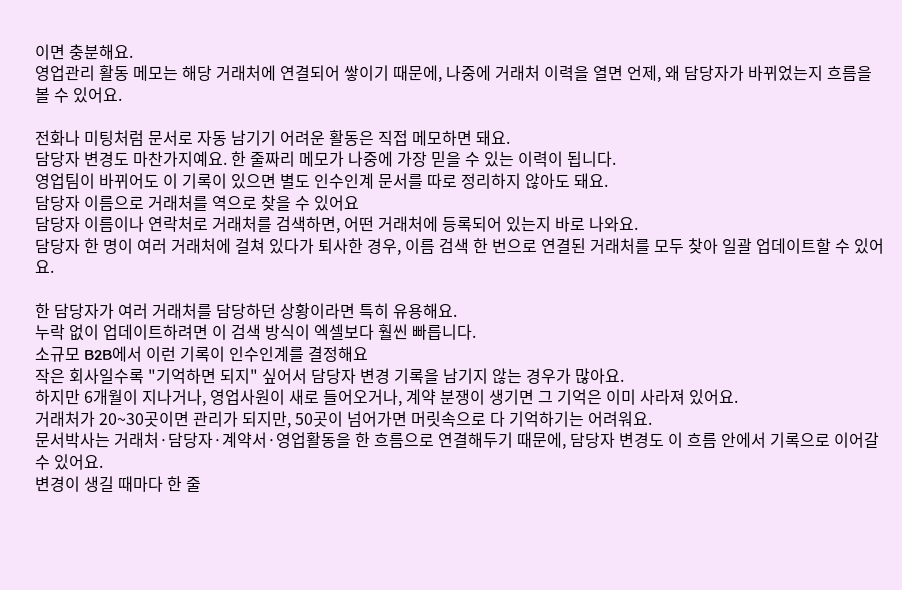이면 충분해요.
영업관리 활동 메모는 해당 거래처에 연결되어 쌓이기 때문에, 나중에 거래처 이력을 열면 언제, 왜 담당자가 바뀌었는지 흐름을 볼 수 있어요.

전화나 미팅처럼 문서로 자동 남기기 어려운 활동은 직접 메모하면 돼요.
담당자 변경도 마찬가지예요. 한 줄짜리 메모가 나중에 가장 믿을 수 있는 이력이 됩니다.
영업팀이 바뀌어도 이 기록이 있으면 별도 인수인계 문서를 따로 정리하지 않아도 돼요.
담당자 이름으로 거래처를 역으로 찾을 수 있어요
담당자 이름이나 연락처로 거래처를 검색하면, 어떤 거래처에 등록되어 있는지 바로 나와요.
담당자 한 명이 여러 거래처에 걸쳐 있다가 퇴사한 경우, 이름 검색 한 번으로 연결된 거래처를 모두 찾아 일괄 업데이트할 수 있어요.

한 담당자가 여러 거래처를 담당하던 상황이라면 특히 유용해요.
누락 없이 업데이트하려면 이 검색 방식이 엑셀보다 훨씬 빠릅니다.
소규모 B2B에서 이런 기록이 인수인계를 결정해요
작은 회사일수록 "기억하면 되지" 싶어서 담당자 변경 기록을 남기지 않는 경우가 많아요.
하지만 6개월이 지나거나, 영업사원이 새로 들어오거나, 계약 분쟁이 생기면 그 기억은 이미 사라져 있어요.
거래처가 20~30곳이면 관리가 되지만, 50곳이 넘어가면 머릿속으로 다 기억하기는 어려워요.
문서박사는 거래처·담당자·계약서·영업활동을 한 흐름으로 연결해두기 때문에, 담당자 변경도 이 흐름 안에서 기록으로 이어갈 수 있어요.
변경이 생길 때마다 한 줄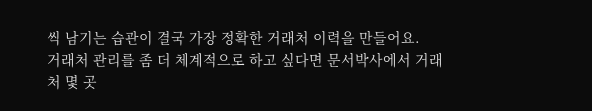씩 남기는 습관이 결국 가장 정확한 거래처 이력을 만들어요.
거래처 관리를 좀 더 체계적으로 하고 싶다면 문서박사에서 거래처 몇 곳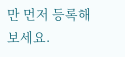만 먼저 등록해보세요.